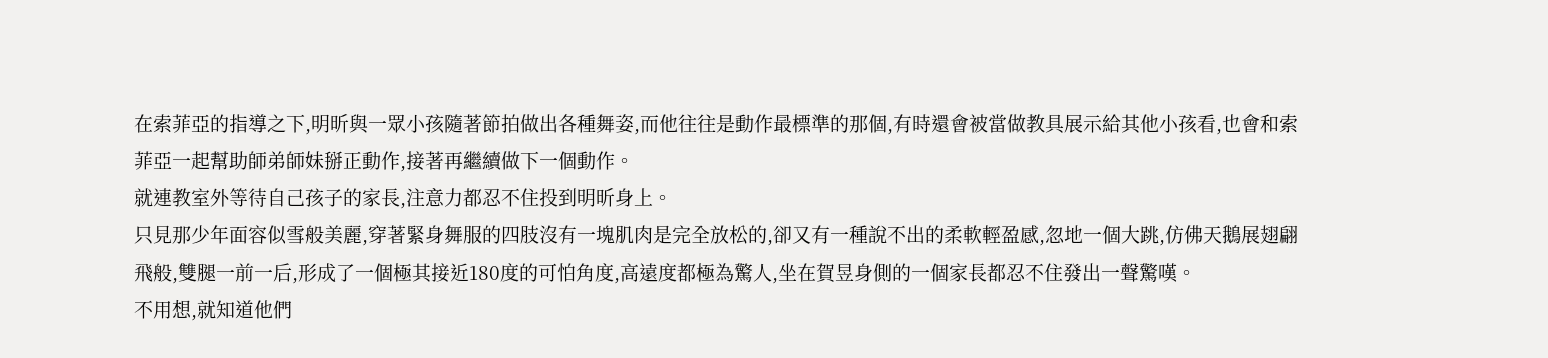在索菲亞的指導之下,明昕與一眾小孩隨著節拍做出各種舞姿,而他往往是動作最標準的那個,有時還會被當做教具展示給其他小孩看,也會和索菲亞一起幫助師弟師妹掰正動作,接著再繼續做下一個動作。
就連教室外等待自己孩子的家長,注意力都忍不住投到明昕身上。
只見那少年面容似雪般美麗,穿著緊身舞服的四肢沒有一塊肌肉是完全放松的,卻又有一種說不出的柔軟輕盈感,忽地一個大跳,仿佛天鵝展翅翩飛般,雙腿一前一后,形成了一個極其接近180度的可怕角度,高遠度都極為驚人,坐在賀昱身側的一個家長都忍不住發出一聲驚嘆。
不用想,就知道他們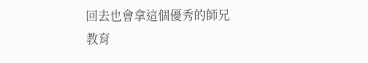回去也會拿這個優秀的師兄教育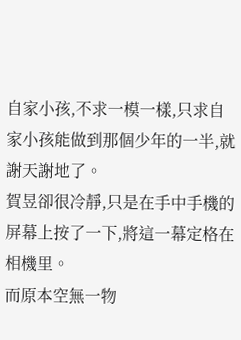自家小孩,不求一模一樣,只求自家小孩能做到那個少年的一半,就謝天謝地了。
賀昱卻很冷靜,只是在手中手機的屏幕上按了一下,將這一幕定格在相機里。
而原本空無一物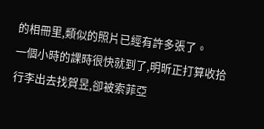的相冊里,類似的照片已經有許多張了。
一個小時的課時很快就到了,明昕正打算收拾行李出去找賀昱,卻被索菲亞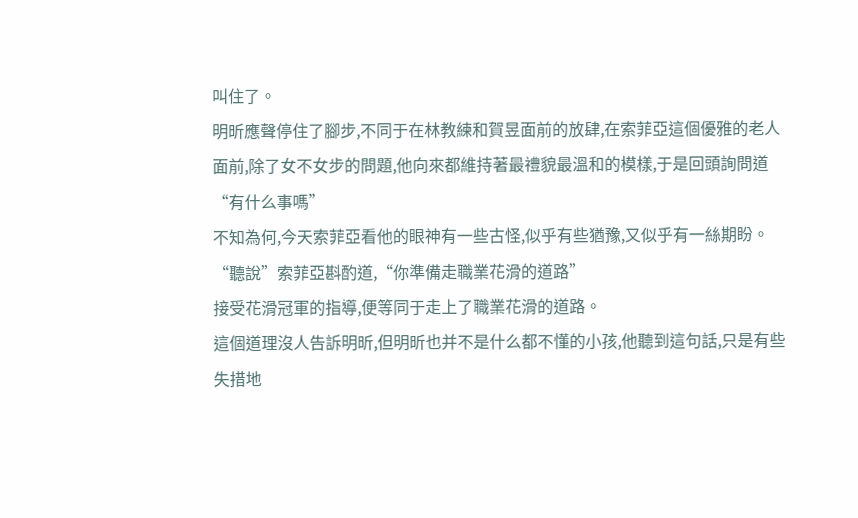叫住了。
明昕應聲停住了腳步,不同于在林教練和賀昱面前的放肆,在索菲亞這個優雅的老人面前,除了女不女步的問題,他向來都維持著最禮貌最溫和的模樣,于是回頭詢問道“有什么事嗎”
不知為何,今天索菲亞看他的眼神有一些古怪,似乎有些猶豫,又似乎有一絲期盼。
“聽說”索菲亞斟酌道,“你準備走職業花滑的道路”
接受花滑冠軍的指導,便等同于走上了職業花滑的道路。
這個道理沒人告訴明昕,但明昕也并不是什么都不懂的小孩,他聽到這句話,只是有些失措地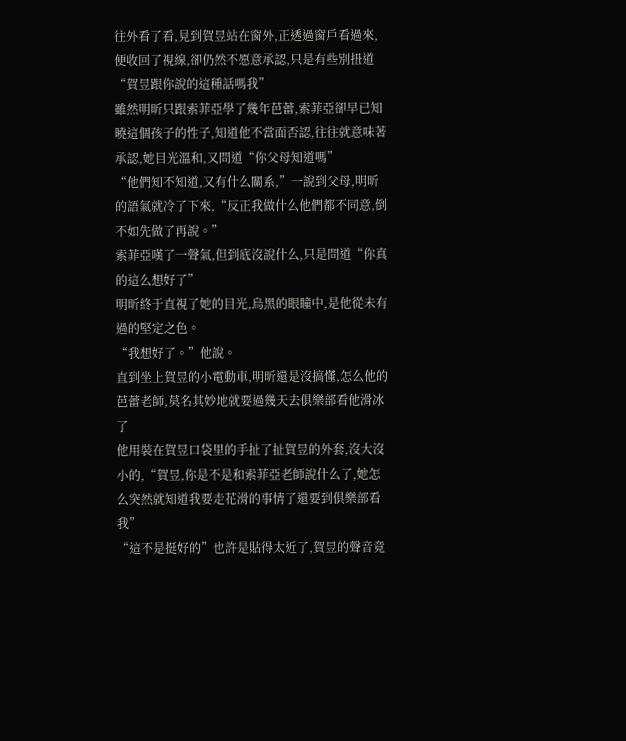往外看了看,見到賀昱站在窗外,正透過窗戶看過來,便收回了視線,卻仍然不愿意承認,只是有些別扭道“賀昱跟你說的這種話嗎我”
雖然明昕只跟索菲亞學了幾年芭蕾,索菲亞卻早已知曉這個孩子的性子,知道他不當面否認,往往就意味著承認,她目光溫和,又問道“你父母知道嗎”
“他們知不知道,又有什么關系,”一說到父母,明昕的語氣就冷了下來,“反正我做什么他們都不同意,倒不如先做了再說。”
索菲亞嘆了一聲氣,但到底沒說什么,只是問道“你真的這么想好了”
明昕終于直視了她的目光,烏黑的眼瞳中,是他從未有過的堅定之色。
“我想好了。”他說。
直到坐上賀昱的小電動車,明昕還是沒搞懂,怎么他的芭蕾老師,莫名其妙地就要過幾天去俱樂部看他滑冰了
他用裝在賀昱口袋里的手扯了扯賀昱的外套,沒大沒小的,“賀昱,你是不是和索菲亞老師說什么了,她怎么突然就知道我要走花滑的事情了還要到俱樂部看我”
“這不是挺好的”也許是貼得太近了,賀昱的聲音竟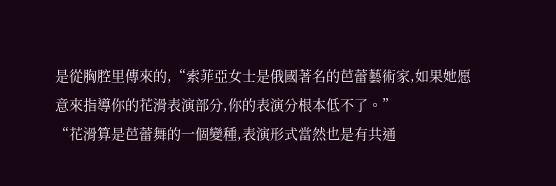是從胸腔里傳來的,“索菲亞女士是俄國著名的芭蕾藝術家,如果她愿意來指導你的花滑表演部分,你的表演分根本低不了。”
“花滑算是芭蕾舞的一個變種,表演形式當然也是有共通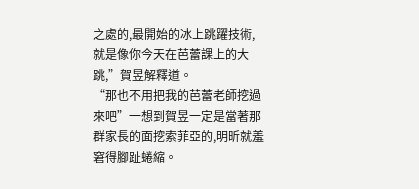之處的,最開始的冰上跳躍技術,就是像你今天在芭蕾課上的大跳,”賀昱解釋道。
“那也不用把我的芭蕾老師挖過來吧”一想到賀昱一定是當著那群家長的面挖索菲亞的,明昕就羞窘得腳趾蜷縮。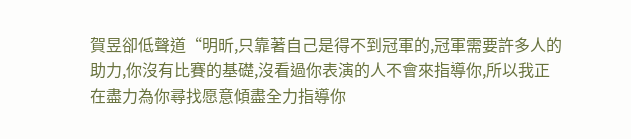賀昱卻低聲道“明昕,只靠著自己是得不到冠軍的,冠軍需要許多人的助力,你沒有比賽的基礎,沒看過你表演的人不會來指導你,所以我正在盡力為你尋找愿意傾盡全力指導你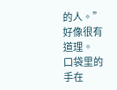的人。”
好像很有道理。
口袋里的手在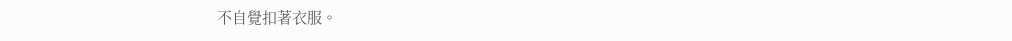不自覺扣著衣服。